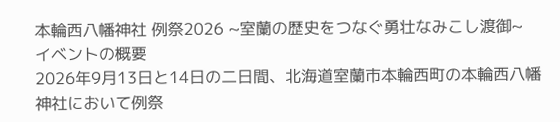本輪西八幡神社 例祭2026 ~室蘭の歴史をつなぐ勇壮なみこし渡御~
イベントの概要
2026年9月13日と14日の二日間、北海道室蘭市本輪西町の本輪西八幡神社において例祭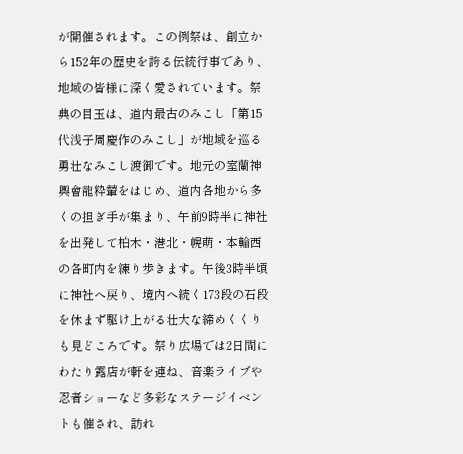が開催されます。この例祭は、創立から152年の歴史を誇る伝統行事であり、地域の皆様に深く愛されています。祭典の目玉は、道内最古のみこし「第15代浅子周慶作のみこし」が地域を巡る勇壮なみこし渡御です。地元の室蘭神輿會龍粋輦をはじめ、道内各地から多くの担ぎ手が集まり、午前9時半に神社を出発して柏木・港北・幌萌・本輪西の各町内を練り歩きます。午後3時半頃に神社へ戻り、境内へ続く173段の石段を休まず駆け上がる壮大な締めくくりも見どころです。祭り広場では2日間にわたり露店が軒を連ね、音楽ライブや忍者ショーなど多彩なステージイベントも催され、訪れ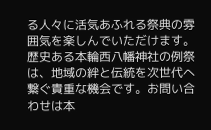る人々に活気あふれる祭典の雰囲気を楽しんでいただけます。歴史ある本輪西八幡神社の例祭は、地域の絆と伝統を次世代へ繋ぐ貴重な機会です。お問い合わせは本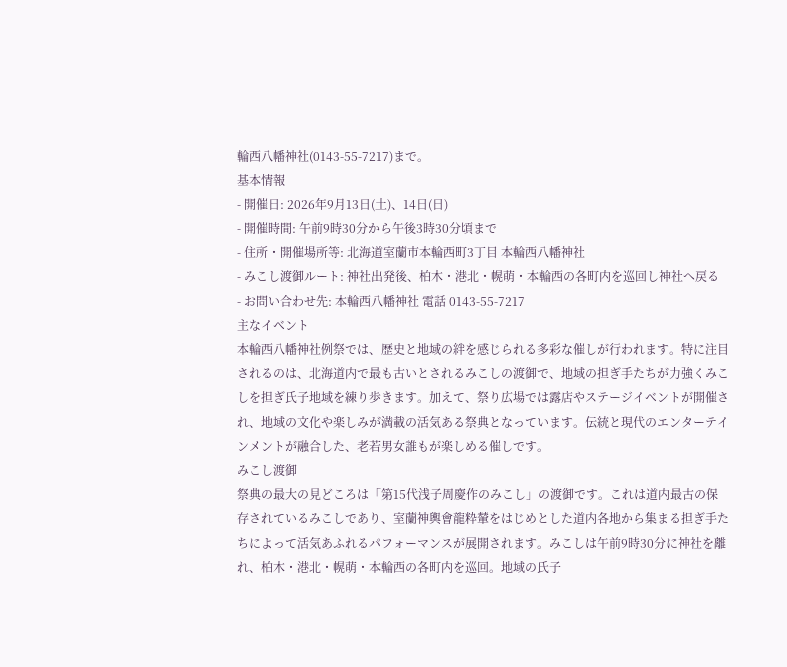輪西八幡神社(0143-55-7217)まで。
基本情報
- 開催日: 2026年9月13日(土)、14日(日)
- 開催時間: 午前9時30分から午後3時30分頃まで
- 住所・開催場所等: 北海道室蘭市本輪西町3丁目 本輪西八幡神社
- みこし渡御ルート: 神社出発後、柏木・港北・幌萌・本輪西の各町内を巡回し神社へ戻る
- お問い合わせ先: 本輪西八幡神社 電話 0143-55-7217
主なイベント
本輪西八幡神社例祭では、歴史と地域の絆を感じられる多彩な催しが行われます。特に注目されるのは、北海道内で最も古いとされるみこしの渡御で、地域の担ぎ手たちが力強くみこしを担ぎ氏子地域を練り歩きます。加えて、祭り広場では露店やステージイベントが開催され、地域の文化や楽しみが満載の活気ある祭典となっています。伝統と現代のエンターテインメントが融合した、老若男女誰もが楽しめる催しです。
みこし渡御
祭典の最大の見どころは「第15代浅子周慶作のみこし」の渡御です。これは道内最古の保存されているみこしであり、室蘭神輿會龍粋輦をはじめとした道内各地から集まる担ぎ手たちによって活気あふれるパフォーマンスが展開されます。みこしは午前9時30分に神社を離れ、柏木・港北・幌萌・本輪西の各町内を巡回。地域の氏子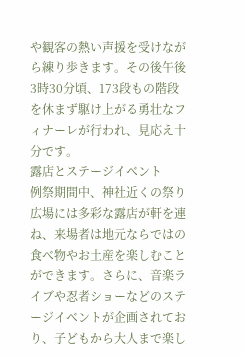や観客の熱い声援を受けながら練り歩きます。その後午後3時30分頃、173段もの階段を休まず駆け上がる勇壮なフィナーレが行われ、見応え十分です。
露店とステージイベント
例祭期間中、神社近くの祭り広場には多彩な露店が軒を連ね、来場者は地元ならではの食べ物やお土産を楽しむことができます。さらに、音楽ライブや忍者ショーなどのステージイベントが企画されており、子どもから大人まで楽し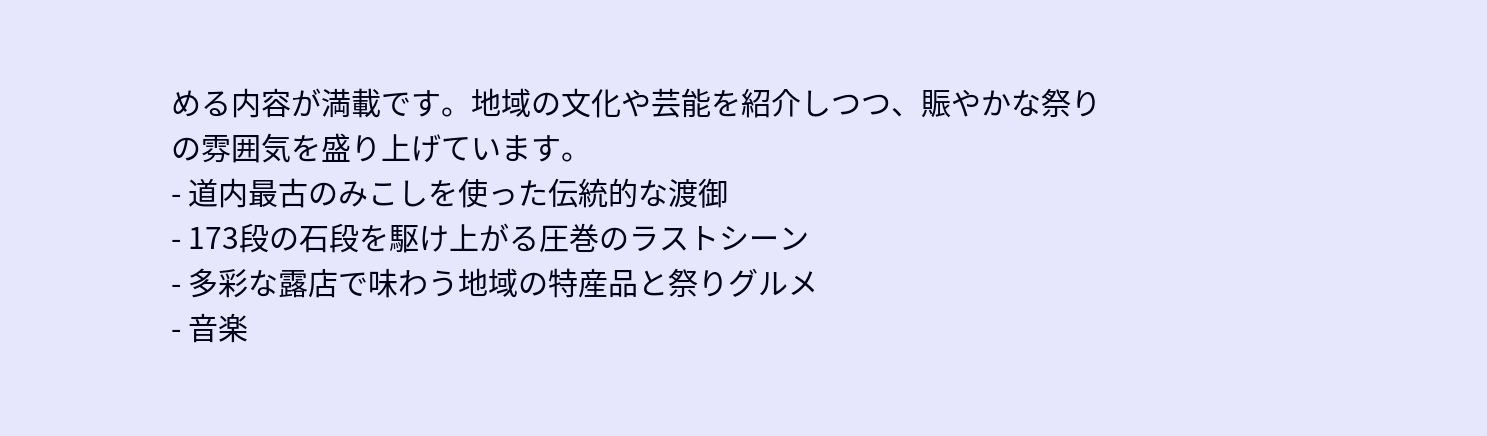める内容が満載です。地域の文化や芸能を紹介しつつ、賑やかな祭りの雰囲気を盛り上げています。
- 道内最古のみこしを使った伝統的な渡御
- 173段の石段を駆け上がる圧巻のラストシーン
- 多彩な露店で味わう地域の特産品と祭りグルメ
- 音楽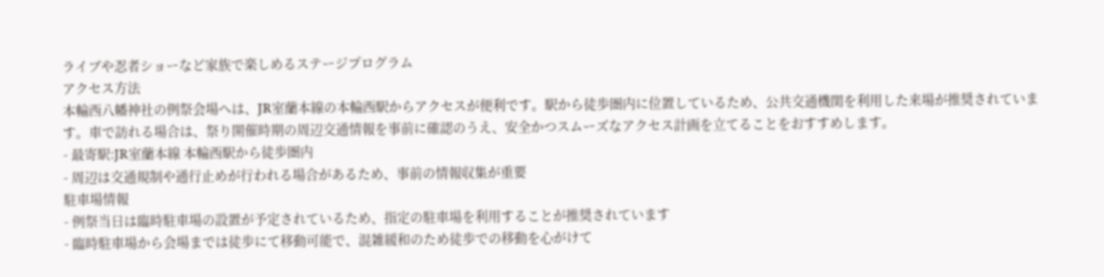ライブや忍者ショーなど家族で楽しめるステージプログラム
アクセス方法
本輪西八幡神社の例祭会場へは、JR室蘭本線の本輪西駅からアクセスが便利です。駅から徒歩圏内に位置しているため、公共交通機関を利用した来場が推奨されています。車で訪れる場合は、祭り開催時期の周辺交通情報を事前に確認のうえ、安全かつスムーズなアクセス計画を立てることをおすすめします。
- 最寄駅:JR室蘭本線 本輪西駅から徒歩圏内
- 周辺は交通規制や通行止めが行われる場合があるため、事前の情報収集が重要
駐車場情報
- 例祭当日は臨時駐車場の設置が予定されているため、指定の駐車場を利用することが推奨されています
- 臨時駐車場から会場までは徒歩にて移動可能で、混雑緩和のため徒歩での移動を心がけて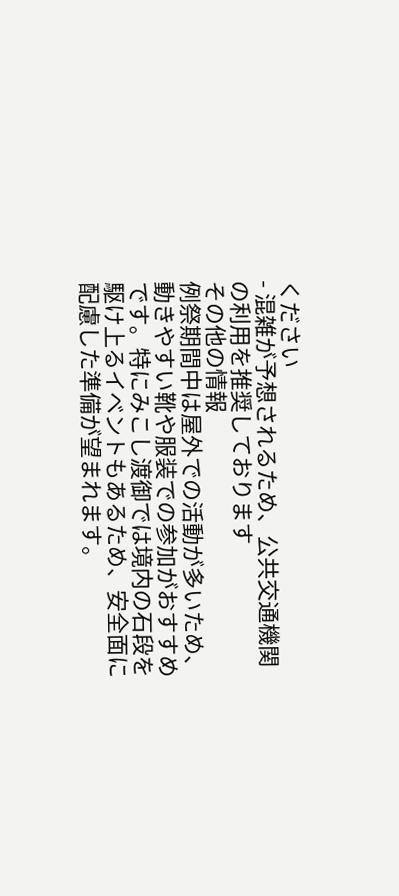ください
- 混雑が予想されるため、公共交通機関の利用を推奨しております
その他の情報
例祭期間中は屋外での活動が多いため、動きやすい靴や服装での参加がおすすめです。特にみこし渡御では境内の石段を駆け上るイベントもあるため、安全面に配慮した準備が望まれます。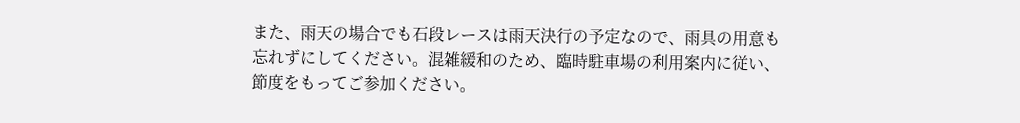また、雨天の場合でも石段レースは雨天決行の予定なので、雨具の用意も忘れずにしてください。混雑緩和のため、臨時駐車場の利用案内に従い、節度をもってご参加ください。